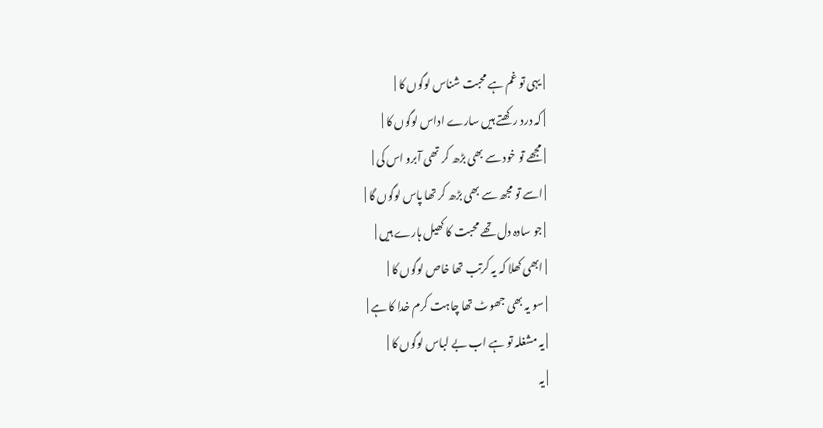| یہی تو غم ہے محبت شناس لوگوں کا |
| کہ درد رکھتے ہیں سارے اداس لوگوں کا |
| مجھے تو خود سے بھی بڑھ کر تھی آبرو اس کی |
| اسے تو مجھ سے بھی بڑھ کر تھا پاس لوگوں گا |
| جو سادہ دل تھے محبت کا کھیل ہارے ہیں |
| ابھی کھلا کہ یہ کرتب تھا خاص لوگوں کا |
| سو یہ بھی جھوٹ تھا چاہت کرم خدا کا ہے |
| یہ مشغلہ تو ہے اب بے لباس لوگوں کا |
| یہ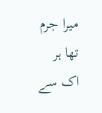میرا جرم تھا ہر اک سے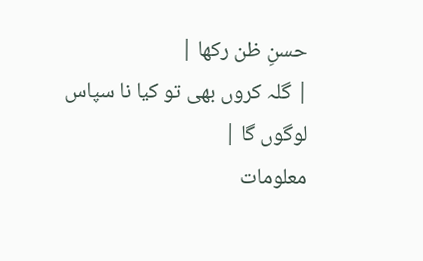حسنِ ظن رکھا |
| گلہ کروں بھی تو کیا نا سپاس لوگوں گا |
معلومات